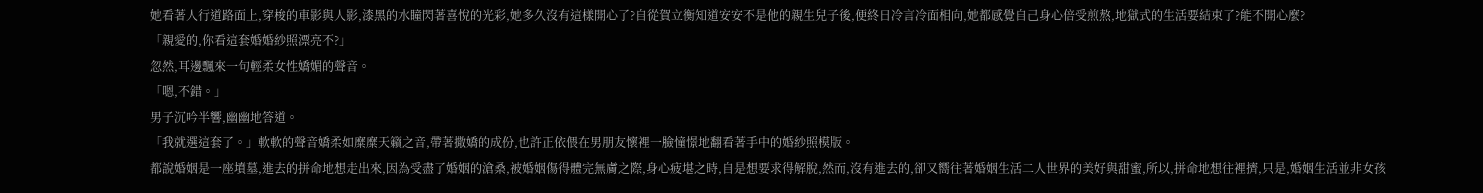她看著人行道路面上,穿梭的車影與人影,漆黑的水瞳閃著喜悅的光彩,她多久沒有這樣開心了?自從賀立衡知道安安不是他的親生兒子後,便終日冷言冷面相向,她都感覺自己身心倍受煎熬,地獄式的生活要結束了?能不開心麼?
「親愛的,你看這套婚婚紗照漂亮不?」
忽然,耳邊飄來一句輕柔女性嬌媚的聲音。
「嗯,不錯。」
男子沉吟半響,幽幽地答道。
「我就選這套了。」軟軟的聲音嬌柔如糜糜天籟之音,帶著撒嬌的成份,也許正依偎在男朋友懷裡一臉憧憬地翻看著手中的婚紗照模版。
都說婚姻是一座墳墓,進去的拼命地想走出來,因為受盡了婚姻的滄桑,被婚姻傷得體完無膚之際,身心疲堪之時,自是想要求得解脫,然而,沒有進去的,卻又嚮往著婚姻生活二人世界的美好與甜蜜,所以,拼命地想往裡擠,只是,婚姻生活並非女孩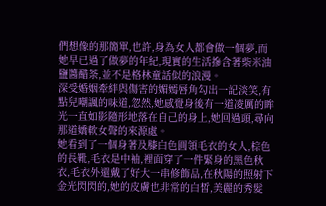們想像的那簡單,也許,身為女人都會做一個夢,而她早已過了做夢的年紀,現實的生活摻含著柴米油鹽醬醋荼,並不是格林童話似的浪漫。
深受婚姻牽絆與傷害的媚嫣唇角勾出一記淡笑,有點兒嘲諷的味道,忽然,她感覺身後有一道凌厲的眸光一直如影隨形地落在自己的身上,她回過頭,尋向那道嬌軟女聲的來源處。
她看到了一個身著及膝白色圓領毛衣的女人,棕色的長靴,毛衣是中袖,裡面穿了一件緊身的黑色秋衣,毛衣外還戴了好大一串修飾品,在秋陽的照射下金光閃閃的,她的皮膚也非常的白皙,美麗的秀髮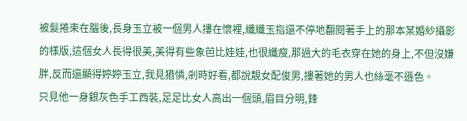被髮捲束在腦後,長身玉立被一個男人摟在懷裡,纖纖玉指還不停地翻閱著手上的那本某婚紗攝影的樣版,這個女人長得很美,美得有些象芭比娃娃,也很纖瘦,那過大的毛衣穿在她的身上,不但沒嫌胖,反而還顯得婷婷玉立,我見猶憐,剎時好看,都說靚女配俊男,摟著她的男人也絲毫不遜色。
只見他一身銀灰色手工西裝,足足比女人高出一個頭,眉目分明,鋒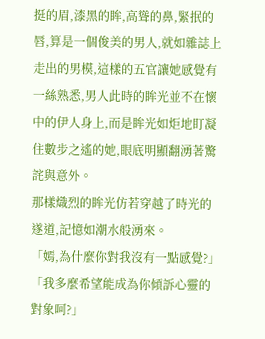挺的眉,漆黑的眸,高聳的鼻,緊抿的唇,算是一個俊美的男人,就如雜誌上走出的男模,這樣的五官讓她感覺有一絲熟悉,男人此時的眸光並不在懷中的伊人身上,而是眸光如炬地盯凝住數步之遙的她,眼底明顯翻湧著驚詫與意外。
那樣熾烈的眸光仿若穿越了時光的遂道,記憶如潮水般湧來。
「嫣,為什麼你對我沒有一點感覺?」
「我多麼希望能成為你傾訴心靈的對象呵?」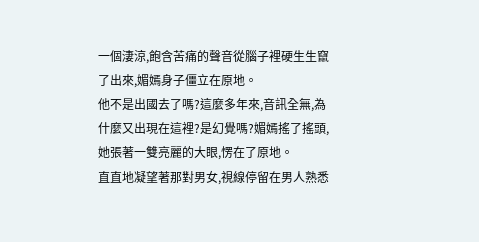一個淒涼,飽含苦痛的聲音從腦子裡硬生生竄了出來,媚嫣身子僵立在原地。
他不是出國去了嗎?這麼多年來,音訊全無,為什麼又出現在這裡?是幻覺嗎?媚嫣搖了搖頭,她張著一雙亮麗的大眼,愣在了原地。
直直地凝望著那對男女,視線停留在男人熟悉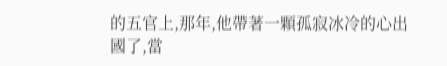的五官上,那年,他帶著一顆孤寂冰冷的心出國了,當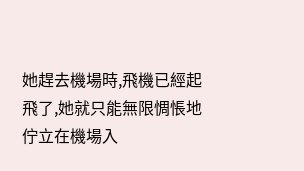她趕去機場時,飛機已經起飛了,她就只能無限惆悵地佇立在機場入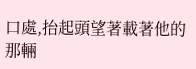口處,抬起頭望著載著他的那輛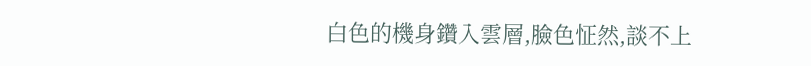白色的機身鑽入雲層,臉色怔然,談不上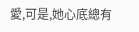愛,可是,她心底總有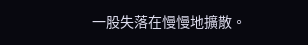一股失落在慢慢地擴散。